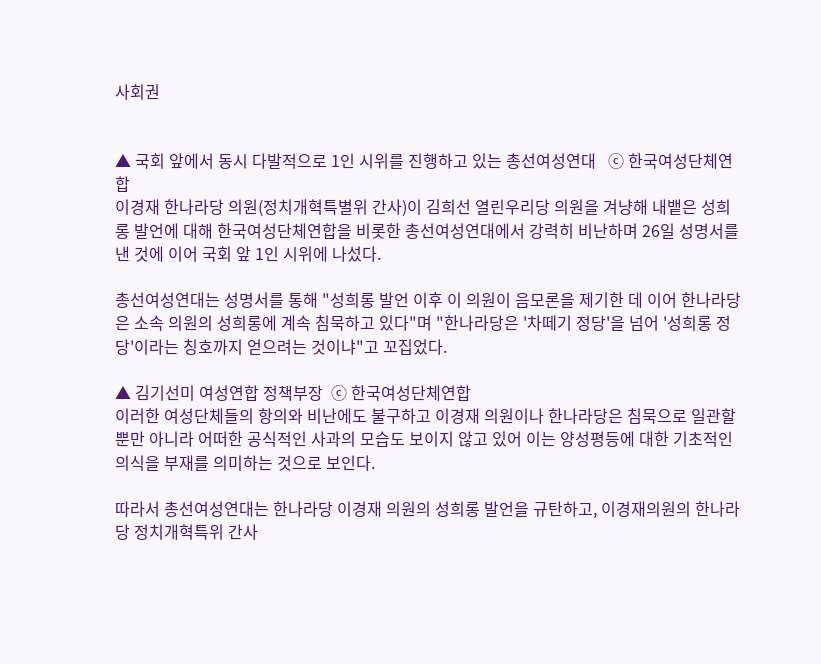사회권


▲ 국회 앞에서 동시 다발적으로 1인 시위를 진행하고 있는 총선여성연대   ⓒ 한국여성단체연합
이경재 한나라당 의원(정치개혁특별위 간사)이 김희선 열린우리당 의원을 겨냥해 내뱉은 성희롱 발언에 대해 한국여성단체연합을 비롯한 총선여성연대에서 강력히 비난하며 26일 성명서를 낸 것에 이어 국회 앞 1인 시위에 나섰다.

총선여성연대는 성명서를 통해 "성희롱 발언 이후 이 의원이 음모론을 제기한 데 이어 한나라당은 소속 의원의 성희롱에 계속 침묵하고 있다"며 "한나라당은 '차떼기 정당'을 넘어 '성희롱 정당'이라는 칭호까지 얻으려는 것이냐"고 꼬집었다.

▲ 김기선미 여성연합 정책부장  ⓒ 한국여성단체연합
이러한 여성단체들의 항의와 비난에도 불구하고 이경재 의원이나 한나라당은 침묵으로 일관할 뿐만 아니라 어떠한 공식적인 사과의 모습도 보이지 않고 있어 이는 양성평등에 대한 기초적인 의식을 부재를 의미하는 것으로 보인다.

따라서 총선여성연대는 한나라당 이경재 의원의 성희롱 발언을 규탄하고, 이경재의원의 한나라당 정치개혁특위 간사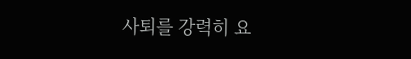사퇴를 강력히 요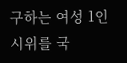구하는 여성 1인 시위를 국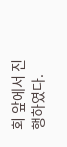회 앞에서 진행하였다.